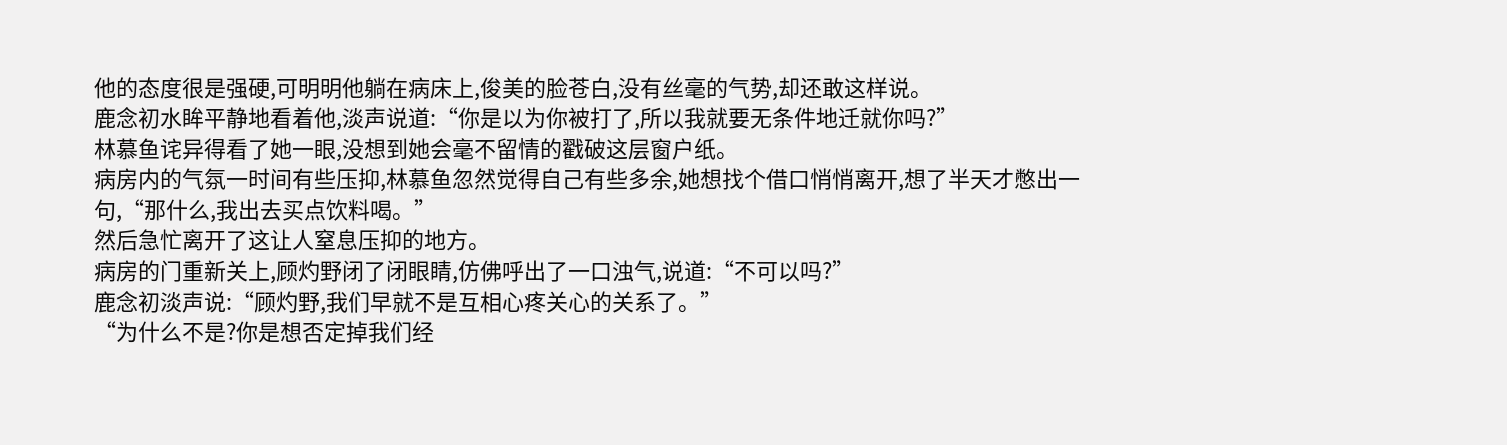他的态度很是强硬,可明明他躺在病床上,俊美的脸苍白,没有丝毫的气势,却还敢这样说。
鹿念初水眸平静地看着他,淡声说道:“你是以为你被打了,所以我就要无条件地迁就你吗?”
林慕鱼诧异得看了她一眼,没想到她会毫不留情的戳破这层窗户纸。
病房内的气氛一时间有些压抑,林慕鱼忽然觉得自己有些多余,她想找个借口悄悄离开,想了半天才憋出一句,“那什么,我出去买点饮料喝。”
然后急忙离开了这让人窒息压抑的地方。
病房的门重新关上,顾灼野闭了闭眼睛,仿佛呼出了一口浊气,说道:“不可以吗?”
鹿念初淡声说:“顾灼野,我们早就不是互相心疼关心的关系了。”
“为什么不是?你是想否定掉我们经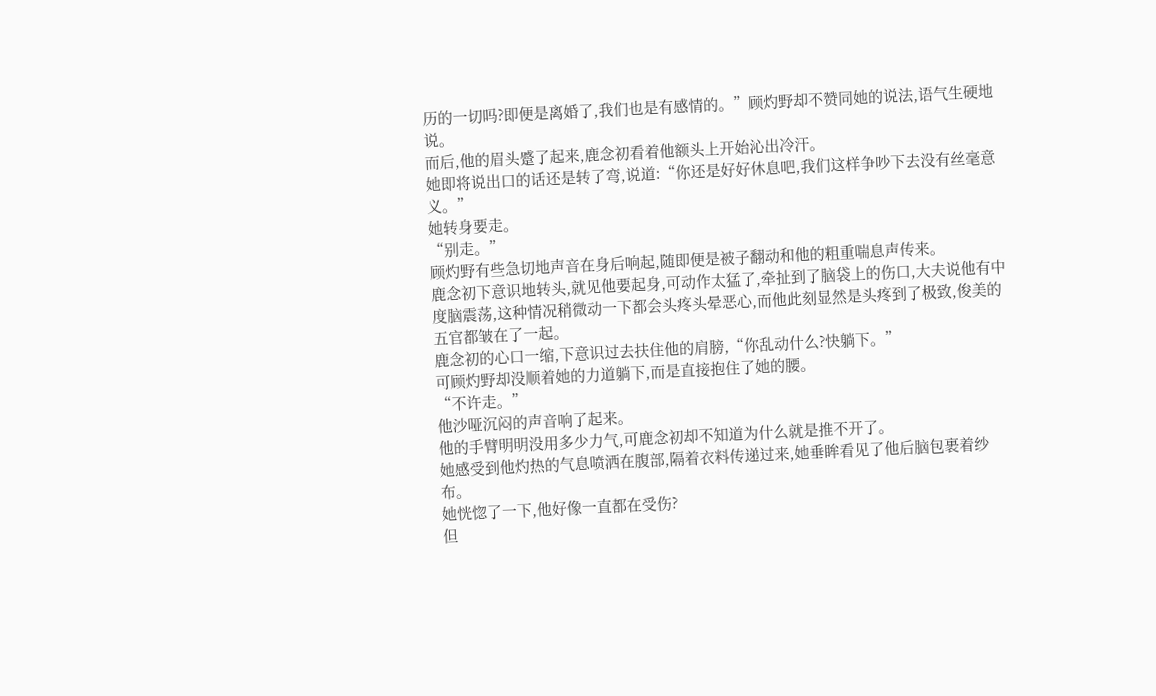历的一切吗?即便是离婚了,我们也是有感情的。”顾灼野却不赞同她的说法,语气生硬地说。
而后,他的眉头蹙了起来,鹿念初看着他额头上开始沁出冷汗。
她即将说出口的话还是转了弯,说道:“你还是好好休息吧,我们这样争吵下去没有丝毫意义。”
她转身要走。
“别走。”
顾灼野有些急切地声音在身后响起,随即便是被子翻动和他的粗重喘息声传来。
鹿念初下意识地转头,就见他要起身,可动作太猛了,牵扯到了脑袋上的伤口,大夫说他有中度脑震荡,这种情况稍微动一下都会头疼头晕恶心,而他此刻显然是头疼到了极致,俊美的五官都皱在了一起。
鹿念初的心口一缩,下意识过去扶住他的肩膀,“你乱动什么?快躺下。”
可顾灼野却没顺着她的力道躺下,而是直接抱住了她的腰。
“不许走。”
他沙哑沉闷的声音响了起来。
他的手臂明明没用多少力气,可鹿念初却不知道为什么就是推不开了。
她感受到他灼热的气息喷洒在腹部,隔着衣料传递过来,她垂眸看见了他后脑包裹着纱布。
她恍惚了一下,他好像一直都在受伤?
但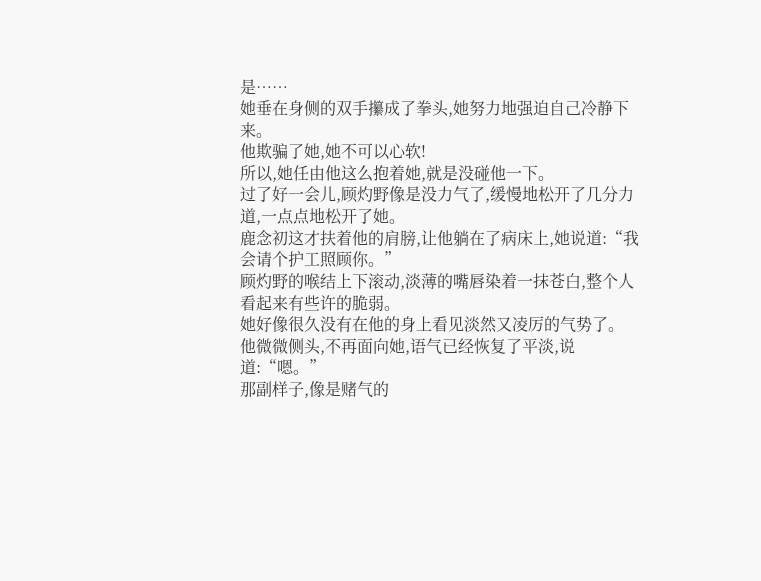是……
她垂在身侧的双手攥成了拳头,她努力地强迫自己冷静下来。
他欺骗了她,她不可以心软!
所以,她任由他这么抱着她,就是没碰他一下。
过了好一会儿,顾灼野像是没力气了,缓慢地松开了几分力道,一点点地松开了她。
鹿念初这才扶着他的肩膀,让他躺在了病床上,她说道:“我会请个护工照顾你。”
顾灼野的喉结上下滚动,淡薄的嘴唇染着一抹苍白,整个人看起来有些许的脆弱。
她好像很久没有在他的身上看见淡然又凌厉的气势了。
他微微侧头,不再面向她,语气已经恢复了平淡,说道:“嗯。”
那副样子,像是赌气的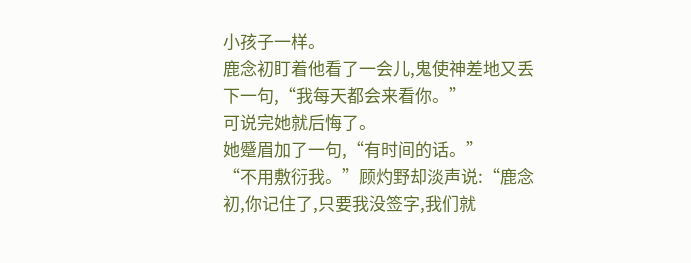小孩子一样。
鹿念初盯着他看了一会儿,鬼使神差地又丢下一句,“我每天都会来看你。”
可说完她就后悔了。
她蹙眉加了一句,“有时间的话。”
“不用敷衍我。”顾灼野却淡声说:“鹿念初,你记住了,只要我没签字,我们就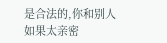是合法的,你和别人如果太亲密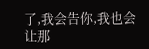了,我会告你,我也会让那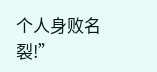个人身败名裂!”